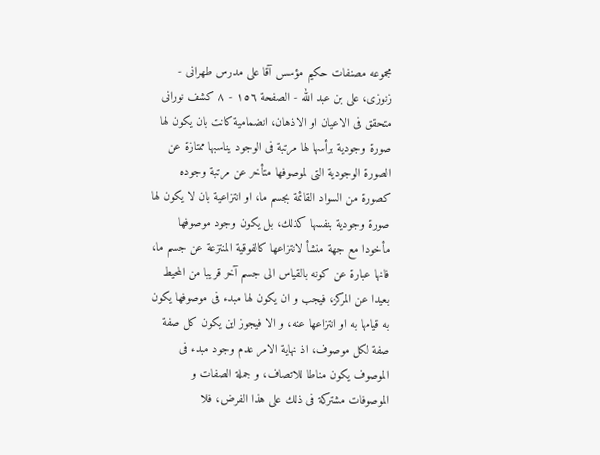مجموعه مصنفات حكيم مؤسس آقا على مدرس طهرانى - زنوزى، على بن عبد الله - الصفحة ١٥٦ - ٨ كشف نورانى
متحقق فى الاعيان او الاذهان، انضمامية كانت بان يكون لها صورة وجودية برأسها لها مرتبة فى الوجود يناسبها ممتازة عن الصورة الوجودية التى لموصوفها متأخر عن مرتبة وجوده كصورة من السواد القائمة بجسم ما، او انتزاعية بان لا يكون لها صورة وجودية بنفسها كذلك، بل يكون وجود موصوفها مأخودا مع جهة منشأ لانتزاعها كالفوقية المنتزعة عن جسم ما، فانها عبارة عن كونه بالقياس الى جسم آخر قريبا من المحيط بعيدا عن المركز، فيجب و ان يكون لها مبدء فى موصوفها يكون به قيامها به او انتزاعها عنه، و الا فيجوز اين يكون كل صفة صفة لكل موصوف، اذ نهاية الامر عدم وجود مبدء فى الموصوف يكون مناطا للاتصاف، و جملة الصفات و الموصوفات مشتركة فى ذلك على هذا الفرض، فلا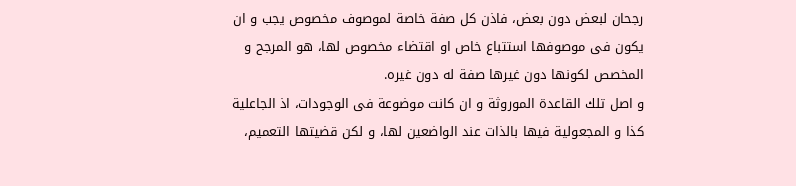رجحان لبعض دون بعض، فاذن كل صفة خاصة لموصوف مخصوص يجب و ان يكون فى موصوفها استتباع خاص او اقتضاء مخصوص لها، هو المرجح و المخصص لكونها دون غيرها صفة له دون غيره.
و اصل تلك القاعدة الموروثة و ان كانت موضوعة فى الوجودات، اذ الجاعلية كذا و المجعولية فيها بالذات عند الواضعين لها، و لكن قضيتها التعميم،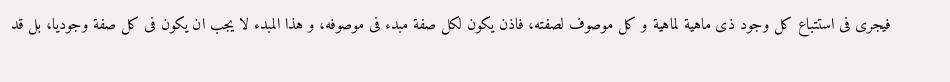فيجرى فى استتباع كل وجود ذى ماهية لماهية و كل موصوف لصفته، فاذن يكون لكل صفة مبدء فى موصوفه، و هذا المبدء لا يجب ان يكون فى كل صفة وجوديا، بل قد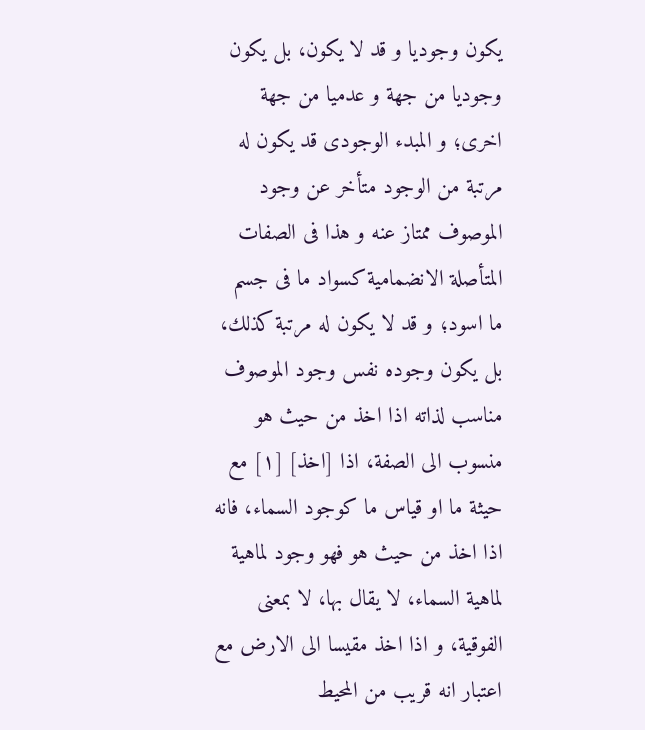يكون وجوديا و قد لا يكون، بل يكون وجوديا من جهة و عدميا من جهة اخرى؛ و المبدء الوجودى قد يكون له مرتبة من الوجود متأخر عن وجود الموصوف ممتاز عنه و هذا فى الصفات المتأصلة الانضمامية كسواد ما فى جسم ما اسود؛ و قد لا يكون له مرتبة كذلك، بل يكون وجوده نفس وجود الموصوف مناسب لذاته اذا اخذ من حيث هو منسوب الى الصفة، اذا [اخذ] [١] مع حيثة ما او قياس ما كوجود السماء، فانه اذا اخذ من حيث هو فهو وجود لماهية لماهية السماء، لا يقال بها، لا بمعنى الفوقية، و اذا اخذ مقيسا الى الارض مع اعتبار انه قريب من المحيط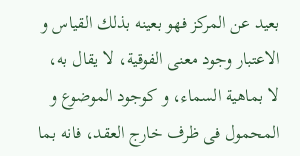بعيد عن المركز فهو بعينه بذلك القياس و الاعتبار وجود معنى الفوقية، لا يقال به، لا بماهية السماء، و كوجود الموضوع و المحمول فى ظرف خارج العقد، فانه بما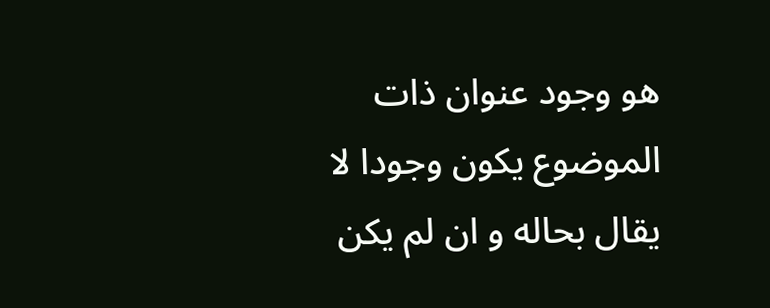هو وجود عنوان ذات الموضوع يكون وجودا لا يقال بحاله و ان لم يكن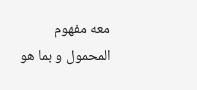معه مفهوم المحمول و بما هو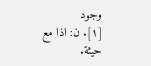وجود
[١]. ن: اذا مع حيثة.